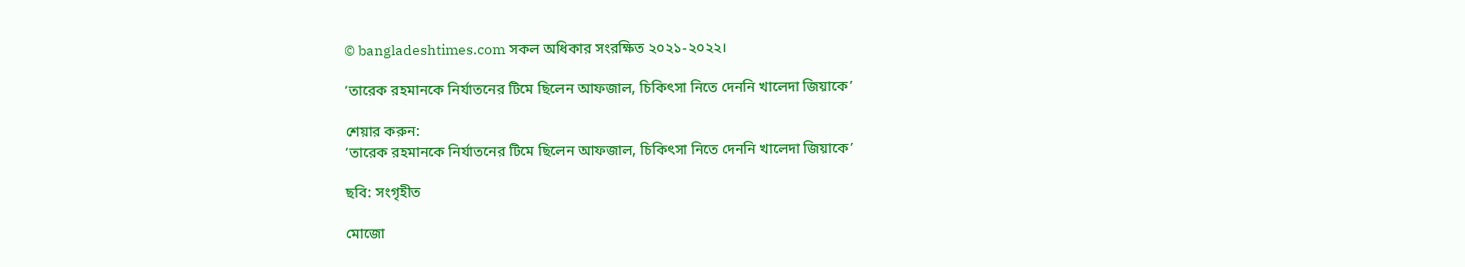© bangladeshtimes.com সকল অধিকার সংরক্ষিত ২০২১-২০২২।

‘তারেক রহমানকে নির্যাতনের টিমে ছিলেন আফজাল, চিকিৎসা নিতে দেননি খালেদা জিয়াকে’

শেয়ার করুন:
‘তারেক রহমানকে নির্যাতনের টিমে ছিলেন আফজাল, চিকিৎসা নিতে দেননি খালেদা জিয়াকে’

ছবি: সংগৃহীত

মোজো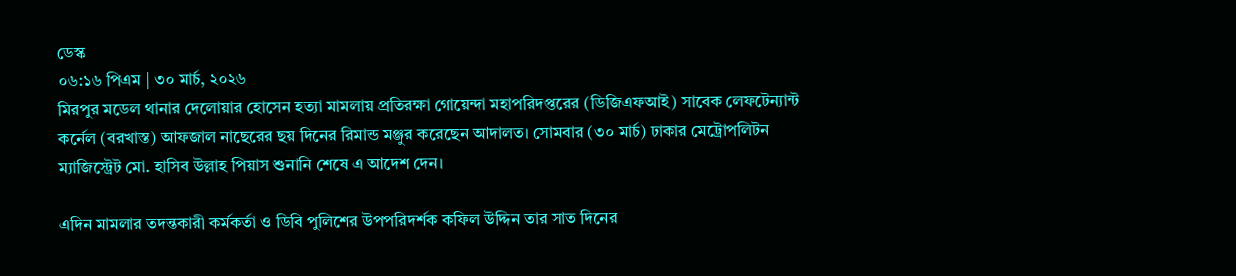ডেস্ক
০৬:১৬ পিএম | ৩০ মার্চ, ২০২৬
মিরপুর মডেল থানার দেলোয়ার হোসেন হত্যা মামলায় প্রতিরক্ষা গোয়েন্দা মহাপরিদপ্তরের (ডিজিএফআই) সাবেক লেফটেন্যান্ট কর্নেল (বরখাস্ত) আফজাল নাছেরের ছয় দিনের রিমান্ড মঞ্জুর করেছেন আদালত। সোমবার (৩০ মার্চ) ঢাকার মেট্রোপলিটন ম্যাজিস্ট্রেট মো. হাসিব উল্লাহ পিয়াস শুনানি শেষে এ আদেশ দেন।

এদিন মামলার তদন্তকারী কর্মকর্তা ও ডিবি পুলিশের উপপরিদর্শক কফিল উদ্দিন তার সাত দিনের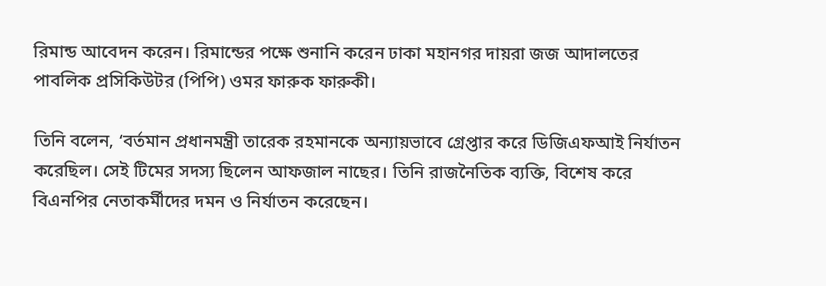রিমান্ড আবেদন করেন। রিমান্ডের পক্ষে শুনানি করেন ঢাকা মহানগর দায়রা জজ আদালতের পাবলিক প্রসিকিউটর (পিপি) ওমর ফারুক ফারুকী।

তিনি বলেন, ‘বর্তমান প্রধানমন্ত্রী তারেক রহমানকে অন্যায়ভাবে গ্রেপ্তার করে ডিজিএফআই নির্যাতন করেছিল। সেই টিমের সদস্য ছিলেন আফজাল নাছের। তিনি রাজনৈতিক ব্যক্তি, বিশেষ করে বিএনপির নেতাকর্মীদের দমন ও নির্যাতন করেছেন।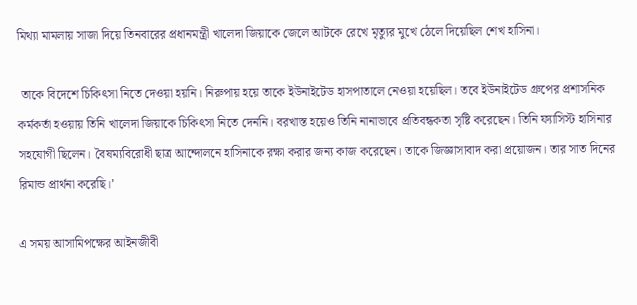মিথ্যা মামলায় সাজা দিয়ে তিনবারের প্রধানমন্ত্রী খালেদা জিয়াকে জেলে আটকে রেখে মৃত্যুর মুখে ঠেলে দিয়েছিল শেখ হাসিনা।

 তাকে বিদেশে চিকিৎসা নিতে দেওয়া হয়নি। নিরুপায় হয়ে তাকে ইউনাইটেড হাসপাতালে নেওয়া হয়েছিল। তবে ইউনাইটেড গ্রুপের প্রশাসনিক কর্মকর্তা হওয়ায় তিনি খালেদা জিয়াকে চিকিৎসা নিতে দেননি। বরখাস্ত হয়েও তিনি নানাভাবে প্রতিবন্ধকতা সৃষ্টি করেছেন। তিনি ফ্যাসিস্ট হাসিনার সহযোগী ছিলেন। বৈষম্যবিরোধী ছাত্র আন্দোলনে হাসিনাকে রক্ষা করার জন্য কাজ করেছেন। তাকে জিজ্ঞাসাবাদ করা প্রয়োজন। তার সাত দিনের রিমান্ড প্রার্থনা করেছি।’

এ সময় আসামিপক্ষের আইনজীবী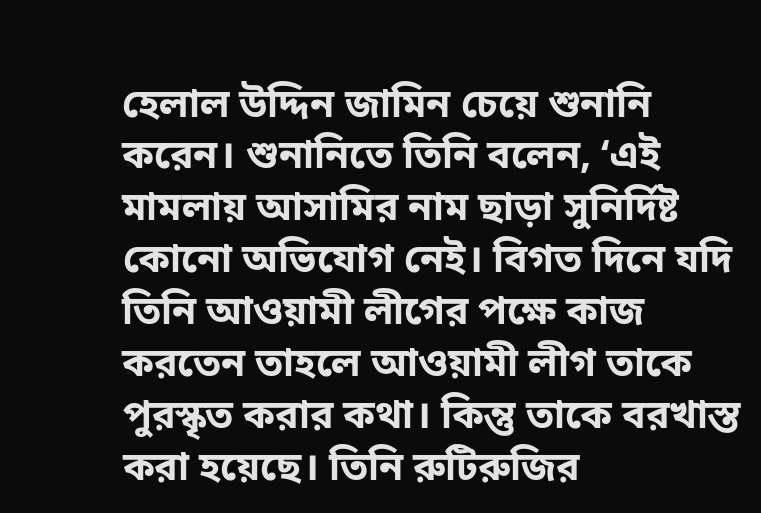হেলাল উদ্দিন জামিন চেয়ে শুনানি করেন। শুনানিতে তিনি বলেন, ‘এই মামলায় আসামির নাম ছাড়া সুনির্দিষ্ট কোনো অভিযোগ নেই। বিগত দিনে যদি তিনি আওয়ামী লীগের পক্ষে কাজ করতেন তাহলে আওয়ামী লীগ তাকে পুরস্কৃত করার কথা। কিন্তু তাকে বরখাস্ত করা হয়েছে। তিনি রুটিরুজির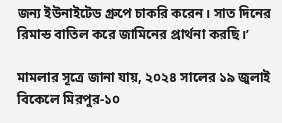জন্য ইউনাইটেড গ্রুপে চাকরি করেন। সাত দিনের রিমান্ড বাতিল করে জামিনের প্রার্থনা করছি।’

মামলার সূত্রে জানা যায়, ২০২৪ সালের ১৯ জুলাই বিকেলে মিরপুর-১০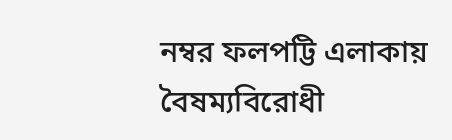নম্বর ফলপট্টি এলাকায় বৈষম্যবিরোধী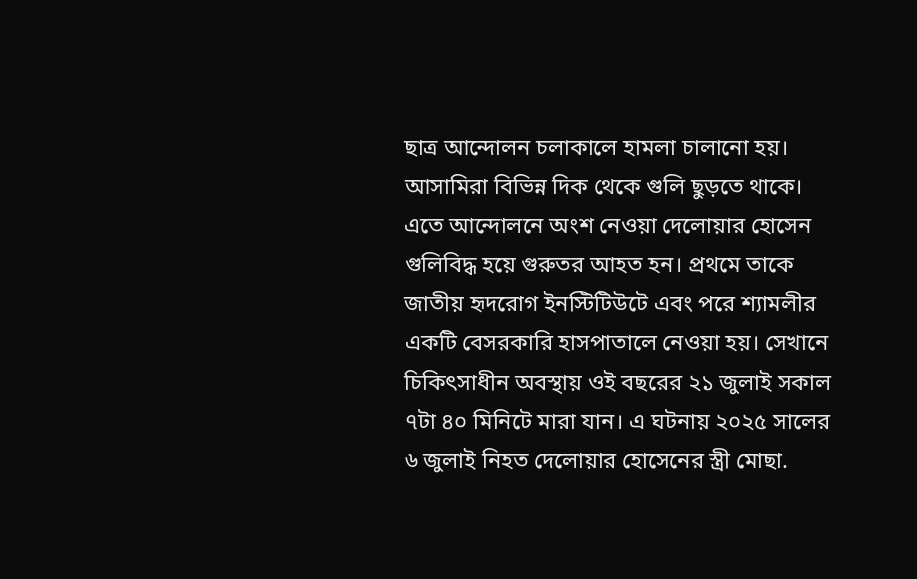ছাত্র আন্দোলন চলাকালে হামলা চালানো হয়। আসামিরা বিভিন্ন দিক থেকে গুলি ছুড়তে থাকে। এতে আন্দোলনে অংশ নেওয়া দেলোয়ার হোসেন গুলিবিদ্ধ হয়ে গুরুতর আহত হন। প্রথমে তাকে জাতীয় হৃদরোগ ইনস্টিটিউটে এবং পরে শ্যামলীর একটি বেসরকারি হাসপাতালে নেওয়া হয়। সেখানে চিকিৎসাধীন অবস্থায় ওই বছরের ২১ জুলাই সকাল ৭টা ৪০ মিনিটে মারা যান। এ ঘটনায় ২০২৫ সালের ৬ জুলাই নিহত দেলোয়ার হোসেনের স্ত্রী মোছা.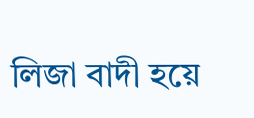লিজা বাদী হয়ে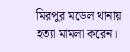মিরপুর মডেল থানায় হত্যা মামলা করেন।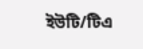ইউটি/টিএ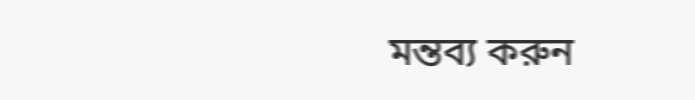মন্তব্য করুন